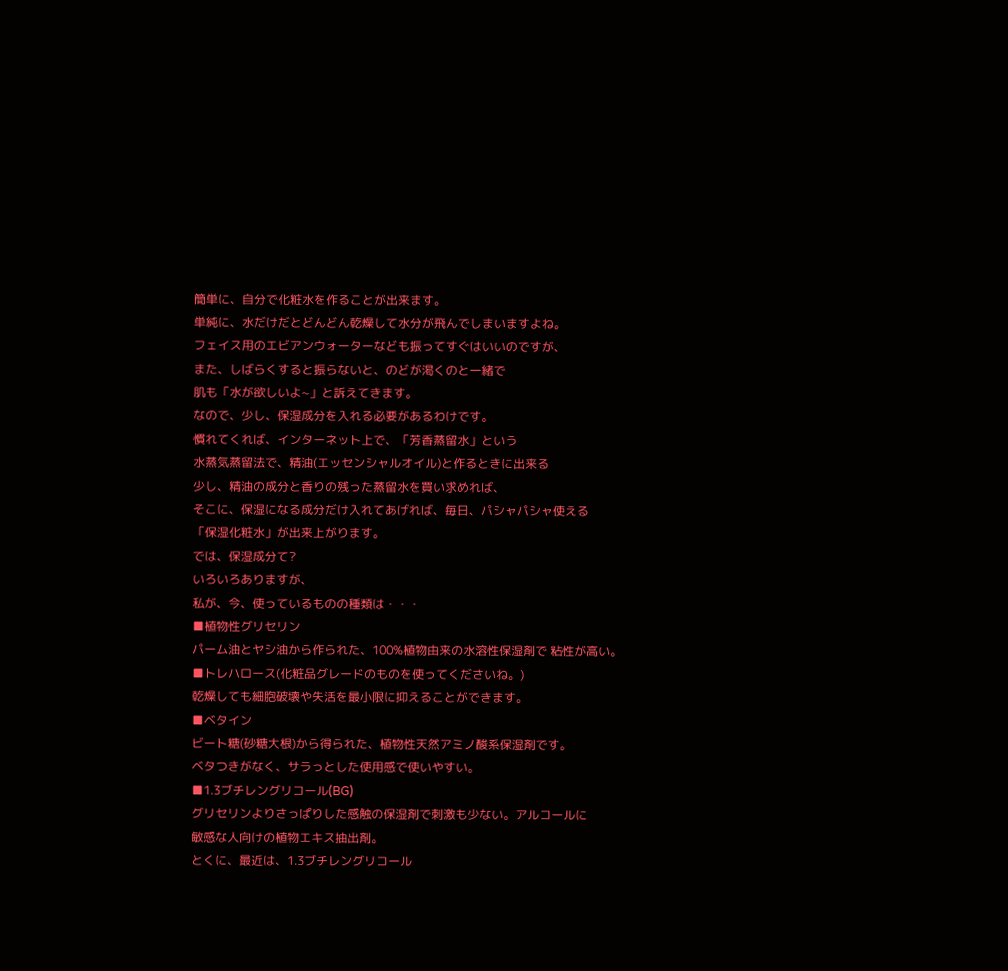簡単に、自分で化粧水を作ることが出来ます。
単純に、水だけだとどんどん乾燥して水分が飛んでしまいますよね。
フェイス用のエビアンウォーターなども振ってすぐはいいのですが、
また、しばらくすると振らないと、のどが渇くのと一緒で
肌も「水が欲しいよ~」と訴えてきます。
なので、少し、保湿成分を入れる必要があるわけです。
慣れてくれば、インターネット上で、「芳香蒸留水」という
水蒸気蒸留法で、精油(エッセンシャルオイル)と作るときに出来る
少し、精油の成分と香りの残った蒸留水を買い求めれば、
そこに、保湿になる成分だけ入れてあげれば、毎日、パシャパシャ使える
「保湿化粧水」が出来上がります。
では、保湿成分て?
いろいろありますが、
私が、今、使っているものの種類は・・・
■植物性グリセリン
パーム油とヤシ油から作られた、100%植物由来の水溶性保湿剤で 粘性が高い。
■トレハロース(化粧品グレードのものを使ってくださいね。)
乾燥しても細胞破壊や失活を最小限に抑えることができます。
■ベタイン
ビート糖(砂糖大根)から得られた、植物性天然アミノ酸系保湿剤です。
ベタつきがなく、サラっとした使用感で使いやすい。
■1.3ブチレングリコール(BG)
グリセリンよりさっぱりした感触の保湿剤で刺激も少ない。アルコールに
敏感な人向けの植物エキス抽出剤。
とくに、最近は、1.3ブチレングリコール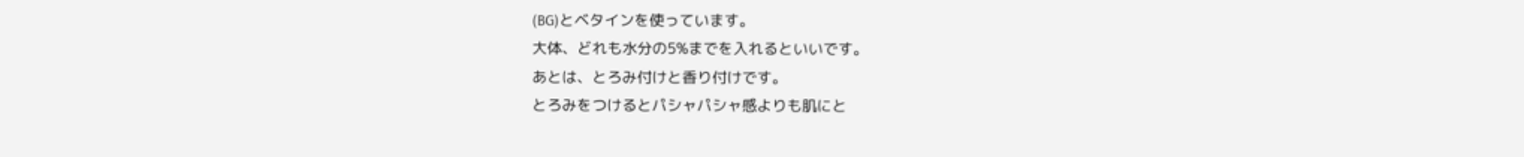(BG)とベタインを使っています。
大体、どれも水分の5%までを入れるといいです。
あとは、とろみ付けと香り付けです。
とろみをつけるとパシャパシャ感よりも肌にと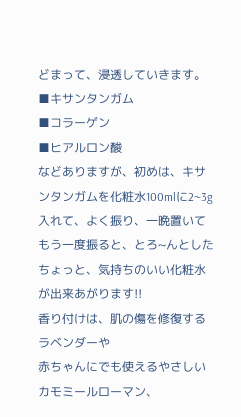どまって、浸透していきます。
■キサンタンガム
■コラーゲン
■ヒアルロン酸
などありますが、初めは、キサンタンガムを化粧水100mlに2~3g
入れて、よく振り、一晩置いてもう一度振ると、とろ~んとした
ちょっと、気持ちのいい化粧水が出来あがります!!
香り付けは、肌の傷を修復するラベンダーや
赤ちゃんにでも使えるやさしいカモミールローマン、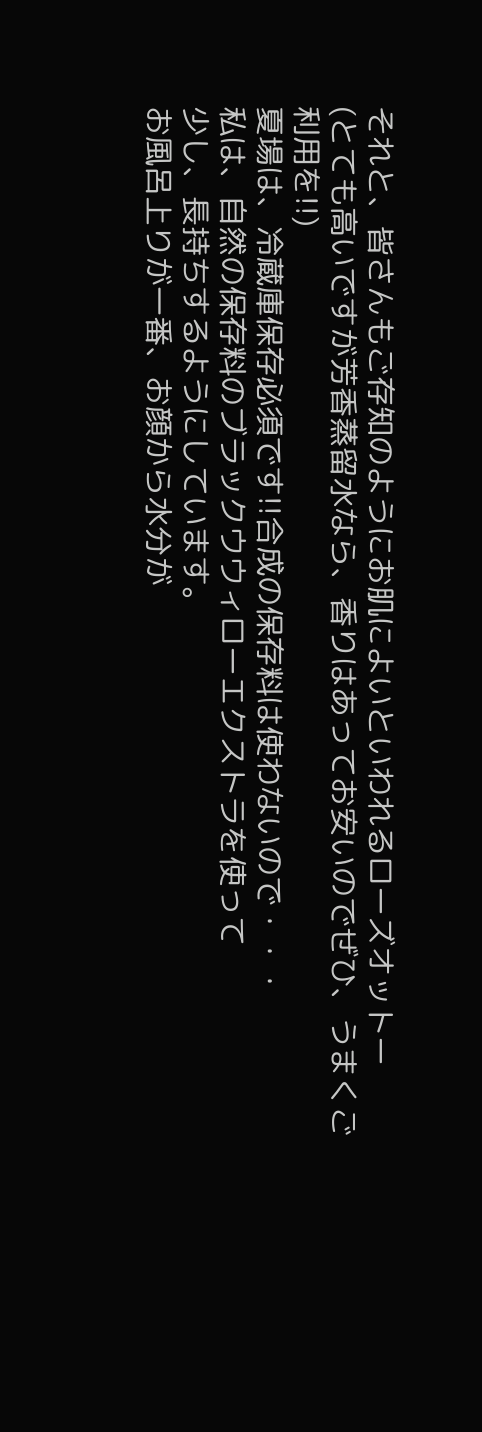それと、皆さんもご存知のようにお肌によいといわれるローズオットー
(とても高いですが芳香蒸留水なら、香りはあってお安いのでぜひ、うまくご利用を!!)
夏場は、冷蔵庫保存必須です!!合成の保存料は使わないので・・・
私は、自然の保存料のブラックウウィローエクストラを使って
少し、長持ちするようにしています。
お風呂上りが一番、お顔から水分が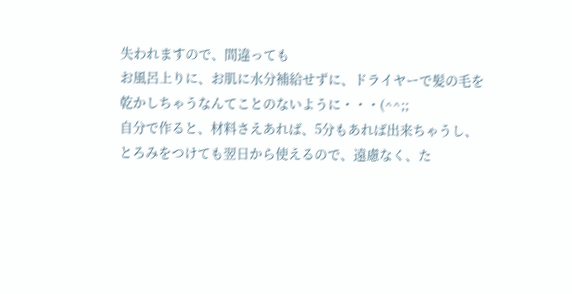失われますので、間違っても
お風呂上りに、お肌に水分補給せずに、ドライヤーで髪の毛を
乾かしちゃうなんてことのないように・・・(^^;;
自分で作ると、材料さえあれば、5分もあれば出来ちゃうし、
とろみをつけても翌日から使えるので、遠慮なく、た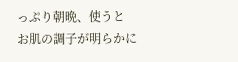っぷり朝晩、使うと
お肌の調子が明らかに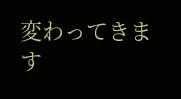変わってきます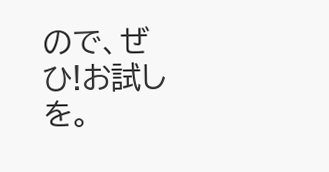ので、ぜひ!お試しを。